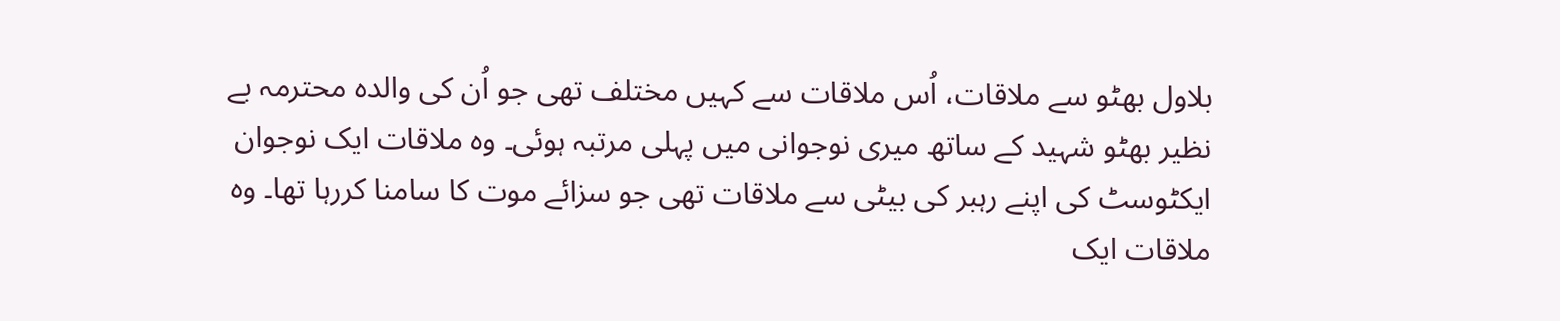بلاول بھٹو سے ملاقات، اُس ملاقات سے کہیں مختلف تھی جو اُن کی والدہ محترمہ بے نظیر بھٹو شہید کے ساتھ میری نوجوانی میں پہلی مرتبہ ہوئی۔ وہ ملاقات ایک نوجوان ایکٹوسٹ کی اپنے رہبر کی بیٹی سے ملاقات تھی جو سزائے موت کا سامنا کررہا تھا۔ وہ ملاقات ایک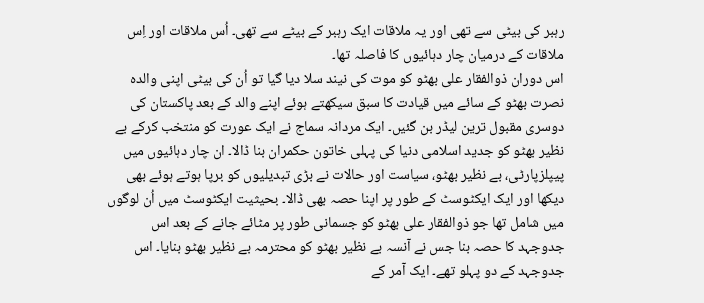رہبر کی بیٹی سے تھی اور یہ ملاقات ایک رہبر کے بیٹے سے تھی۔ اُس ملاقات اور اِس ملاقات کے درمیان چار دہائیوں کا فاصلہ تھا۔
اس دوران ذوالفقار علی بھٹو کو موت کی نیند سلا دیا گیا تو اُن کی بیٹی اپنی والدہ نصرت بھٹو کے سائے میں قیادت کا سبق سیکھتے ہوئے اپنے والد کے بعد پاکستان کی دوسری مقبول ترین لیڈر بن گئیں۔ ایک مردانہ سماج نے ایک عورت کو منتخب کرکے بے نظیر بھٹو کو جدید اسلامی دنیا کی پہلی خاتون حکمران بنا ڈالا۔ ان چار دہائیوں میں پیپلزپارٹی، بے نظیر بھٹو، سیاست اور حالات نے بڑی تبدیلیوں کو برپا ہوتے ہوئے بھی دیکھا اور ایک ایکٹوسٹ کے طور پر اپنا حصہ بھی ڈالا۔ بحیثیت ایکٹوسٹ میں اُن لوگوں میں شامل تھا جو ذوالفقار علی بھٹو کو جسمانی طور پر مٹائے جانے کے بعد اس جدوجہد کا حصہ بنا جس نے آنسہ بے نظیر بھٹو کو محترمہ بے نظیر بھٹو بنایا۔ اس جدوجہد کے دو پہلو تھے۔ ایک آمر کے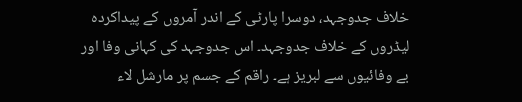خلاف جدوجہد، دوسرا پارٹی کے اندر آمروں کے پیداکردہ لیڈروں کے خلاف جدوجہد۔ اس جدوجہد کی کہانی وفا اور بے وفائیوں سے لبریز ہے۔ راقم کے جسم پر مارشل لاء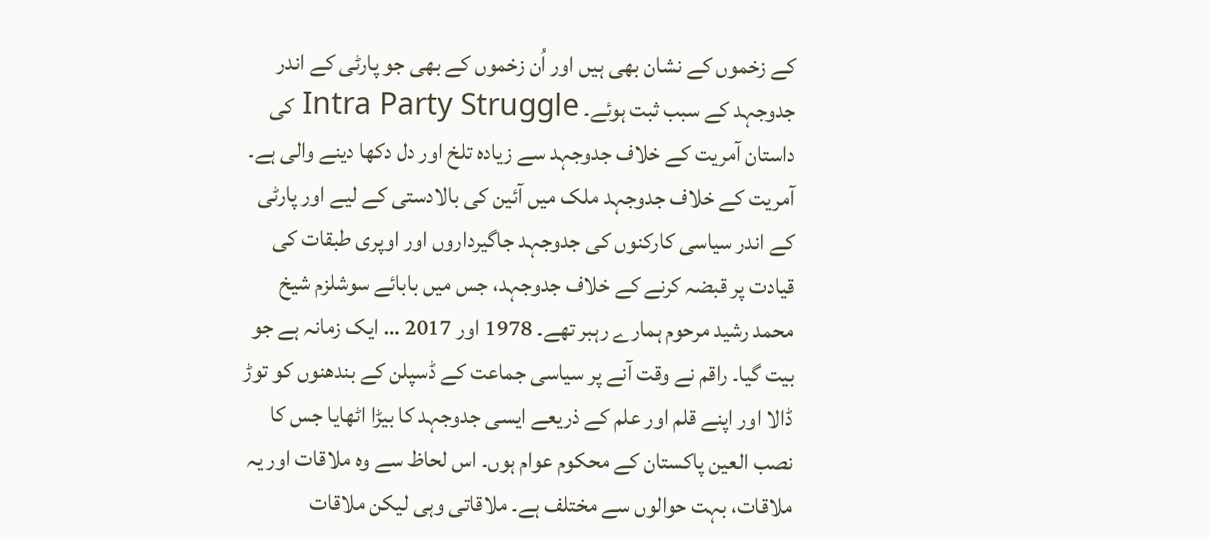کے زخموں کے نشان بھی ہیں اور اُن زخموں کے بھی جو پارٹی کے اندر جدوجہد کے سبب ثبت ہوئے۔ Intra Party Struggle کی داستان آمریت کے خلاف جدوجہد سے زیادہ تلخ اور دل دکھا دینے والی ہے۔
آمریت کے خلاف جدوجہد ملک میں آئین کی بالادستی کے لیے اور پارٹی کے اندر سیاسی کارکنوں کی جدوجہد جاگیرداروں اور اوپری طبقات کی قیادت پر قبضہ کرنے کے خلاف جدوجہد، جس میں بابائے سوشلزم شیخ محمد رشید مرحوم ہمارے رہبر تھے۔ 1978 اور 2017 … ایک زمانہ ہے جو بیت گیا۔ راقم نے وقت آنے پر سیاسی جماعت کے ڈسپلن کے بندھنوں کو توڑ ڈالا اور اپنے قلم اور علم کے ذریعے ایسی جدوجہد کا بیڑا اٹھایا جس کا نصب العین پاکستان کے محکوم عوام ہوں۔ اس لحاظ سے وہ ملاقات اور یہ ملاقات، بہت حوالوں سے مختلف ہے۔ ملاقاتی وہی لیکن ملاقات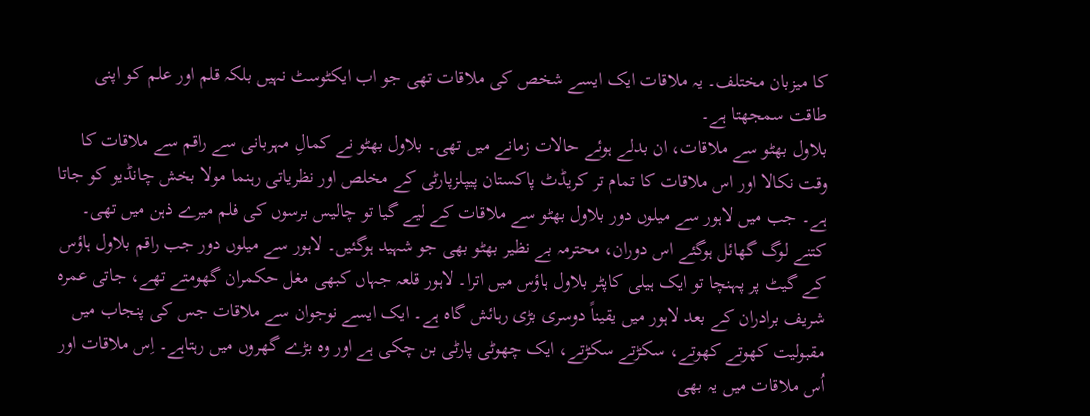کا میزبان مختلف۔ یہ ملاقات ایک ایسے شخص کی ملاقات تھی جو اب ایکٹوسٹ نہیں بلکہ قلم اور علم کو اپنی طاقت سمجھتا ہے۔
بلاول بھٹو سے ملاقات، ان بدلے ہوئے حالات زمانے میں تھی۔ بلاول بھٹو نے کمالِ مہربانی سے راقم سے ملاقات کا وقت نکالا اور اس ملاقات کا تمام تر کریڈٹ پاکستان پیپلزپارٹی کے مخلص اور نظریاتی رہنما مولا بخش چانڈیو کو جاتا ہے۔ جب میں لاہور سے میلوں دور بلاول بھٹو سے ملاقات کے لیے گیا تو چالیس برسوں کی فلم میرے ذہن میں تھی۔ کتنے لوگ گھائل ہوگئے اس دوران، محترمہ بے نظیر بھٹو بھی جو شہید ہوگئیں۔ لاہور سے میلوں دور جب راقم بلاول ہاؤس کے گیٹ پر پہنچا تو ایک ہیلی کاپٹر بلاول ہاؤس میں اترا۔ لاہور قلعہ جہاں کبھی مغل حکمران گھومتے تھے، جاتی عمرہ شریف برادران کے بعد لاہور میں یقیناً دوسری بڑی رہائش گاہ ہے۔ ایک ایسے نوجوان سے ملاقات جس کی پنجاب میں مقبولیت کھوتے کھوتے، سکڑتے سکڑتے، ایک چھوٹی پارٹی بن چکی ہے اور وہ بڑے گھروں میں رہتاہے۔ اِس ملاقات اور اُس ملاقات میں یہ بھی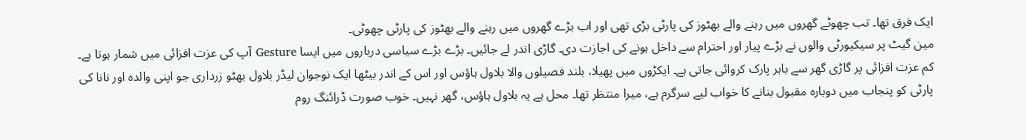ایک فرق تھا۔ تب چھوٹے گھروں میں رہنے والے بھٹوز کی پارٹی بڑی تھی اور اب بڑے گھروں میں رہنے والے بھٹوز کی پارٹی چھوٹی۔
مین گیٹ پر سیکیورٹی والوں نے بڑے پیار اور احترام سے داخل ہونے کی اجازت دی۔ گاڑی اندر لے جائیں۔ بڑے بڑے سیاسی درباروں میں ایسا Gesture آپ کی عزت افزائی میں شمار ہوتا ہے۔ کم عزت افزائی پر گاڑی گھر سے باہر پارک کروائی جاتی ہے۔ ایکڑوں میں پھیلا، بلند فصیلوں والا بلاول ہاؤس اور اس کے اندر بیٹھا ایک نوجوان لیڈر بلاول بھٹو زرداری جو اپنی والدہ اور نانا کی پارٹی کو پنجاب میں دوبارہ مقبول بنانے کا خواب لیے سرگرم ہے، میرا منتظر تھا۔ محل ہے یہ بلاول ہاؤس، گھر نہیں۔ خوب صورت ڈرائنگ روم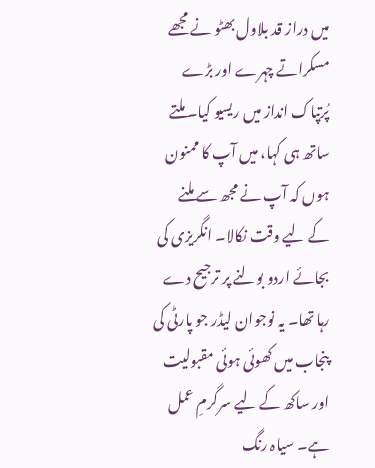میں دراز قد بلاول بھٹو نے مجھے مسکراتے چہرے اور بڑے پُرتپاک انداز میں ریسیو کیا۔ ملتے ساتھ ہی کہا، میں آپ کا ممنون ہوں کہ آپ نے مجھ سے ملنے کے لیے وقت نکالا۔ انگریزی کی بجائے اردو بولنے پر ترجیح دے رہا تھا۔ یہ نوجوان لیڈر جو پارٹی کی پنجاب میں کھوئی ہوئی مقبولیت اور ساکھ کے لیے سرگرمِ عمل ہے۔ سیاہ رنگ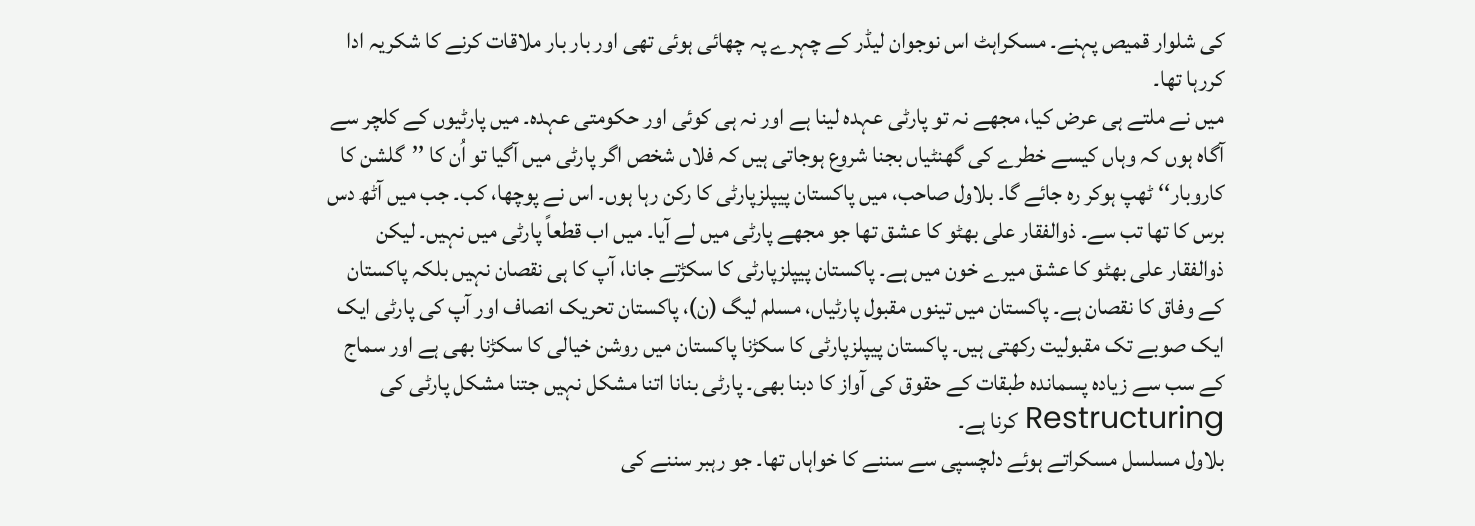کی شلوار قمیص پہنے۔ مسکراہٹ اس نوجوان لیڈر کے چہرے پہ چھائی ہوئی تھی اور بار بار ملاقات کرنے کا شکریہ ادا کررہا تھا۔
میں نے ملتے ہی عرض کیا، مجھے نہ تو پارٹی عہدہ لینا ہے اور نہ ہی کوئی اور حکومتی عہدہ۔ میں پارٹیوں کے کلچر سے آگاہ ہوں کہ وہاں کیسے خطرے کی گھنٹیاں بجنا شروع ہوجاتی ہیں کہ فلاں شخص اگر پارٹی میں آگیا تو اُن کا ’’گلشن کا کاروبار‘‘ ٹھپ ہوکر رہ جائے گا۔ بلاول صاحب، میں پاکستان پیپلزپارٹی کا رکن رہا ہوں۔ اس نے پوچھا، کب۔ جب میں آٹھ دس برس کا تھا تب سے۔ ذوالفقار علی بھٹو کا عشق تھا جو مجھے پارٹی میں لے آیا۔ میں اب قطعاً پارٹی میں نہیں۔ لیکن ذوالفقار علی بھٹو کا عشق میرے خون میں ہے۔ پاکستان پیپلزپارٹی کا سکڑتے جانا، آپ کا ہی نقصان نہیں بلکہ پاکستان کے وفاق کا نقصان ہے۔ پاکستان میں تینوں مقبول پارٹیاں، مسلم لیگ (ن)، پاکستان تحریک انصاف اور آپ کی پارٹی ایک ایک صوبے تک مقبولیت رکھتی ہیں۔ پاکستان پیپلزپارٹی کا سکڑنا پاکستان میں روشن خیالی کا سکڑنا بھی ہے اور سماج کے سب سے زیادہ پسماندہ طبقات کے حقوق کی آواز کا دبنا بھی۔ پارٹی بنانا اتنا مشکل نہیں جتنا مشکل پارٹی کی Restructuring کرنا ہے۔
بلاول مسلسل مسکراتے ہوئے دلچسپی سے سننے کا خواہاں تھا۔ جو رہبر سننے کی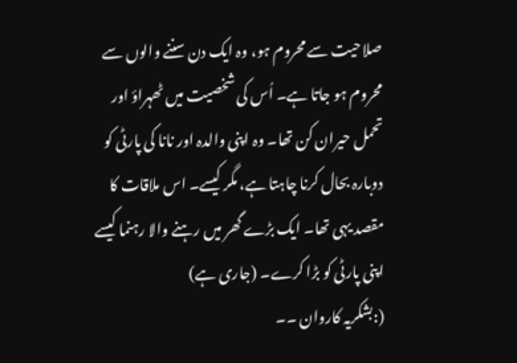صلاحیت سے محروم ہو، وہ ایک دن سننے والوں سے محروم ہو جاتا ہے۔ اُس کی شخصیت میں ٹھہراؤ اور تحمل حیران کن تھا۔ وہ اپنی والدہ اور نانا کی پارٹی کو دوبارہ بحال کرنا چاہتا ہے، مگر کیسے۔ اس ملاقات کا مقصد یہی تھا۔ ایک بڑے گھر میں رہنے والا رہنما کیسے اپنی پارٹی کو بڑا کرے۔ (جاری ہے)
(:بشکریہ کاروان ۔۔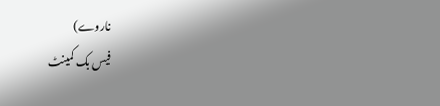ناروے)
فیس بک کمینٹ